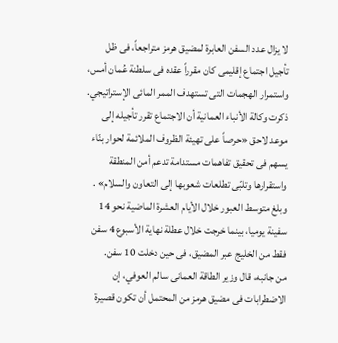لا يزال عدد السفن العابرة لمضيق هرمز متراجعاً، فى ظل تأجيل اجتماع إقليمى كان مقرراً عقده فى سلطنة عُمان أمس، واستمرار الهجمات التى تستهدف الممر المائى الإستراتيجي.
ذكرت وكالة الأنباء العمانية أن الاجتماع تقرر تأجيله إلى موعد لاحق «حرصاً على تهيئة الظروف الملائمة لحوار بنّاء يسهم فى تحقيق تفاهمات مستدامة تدعم أمن المنطقة واستقرارها وتلبّى تطلعات شعوبها إلى التعاون والسلام» .
وبلغ متوسط العبور خلال الأيام العشرة الماضية نحو 14 سفينة يوميا، بينما خرجت خلال عطلة نهاية الأسبوع 4 سفن فقط من الخليج عبر المضيق، فى حين دخلت 10 سفن.
من جانبه، قال وزير الطاقة العمانى سالم العوفي، إن الاضطرابات فى مضيق هرمز من المحتمل أن تكون قصيرة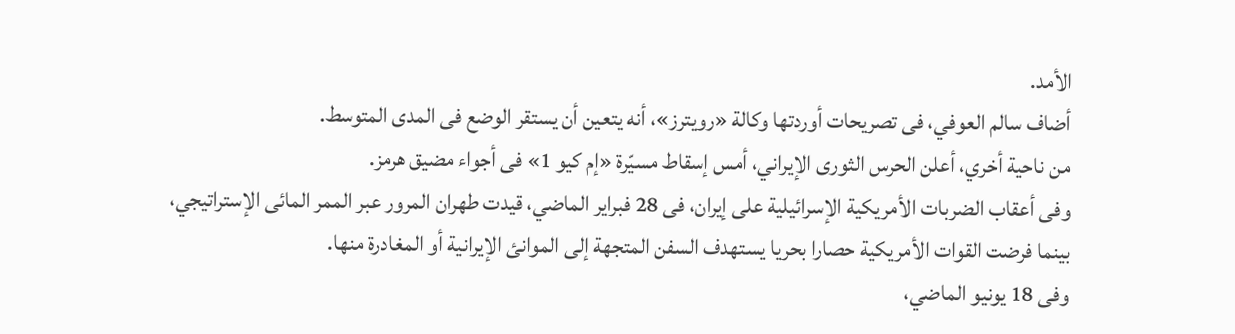الأمد.
أضاف سالم العوفي، فى تصريحات أوردتها وكالة «رويترز»، أنه يتعين أن يستقر الوضع فى المدى المتوسط.
من ناحية أخري، أعلن الحرس الثورى الإيراني، أمس إسقاط مسيّرة «إم كيو 1» فى أجواء مضيق هرمز.
وفى أعقاب الضربات الأمريكية الإسرائيلية على إيران، فى 28 فبراير الماضي، قيدت طهران المرور عبر الممر المائى الإستراتيجي، بينما فرضت القوات الأمريكية حصارا بحريا يستهدف السفن المتجهة إلى الموانئ الإيرانية أو المغادرة منها.
وفى 18 يونيو الماضي،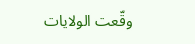وقّعت الولايات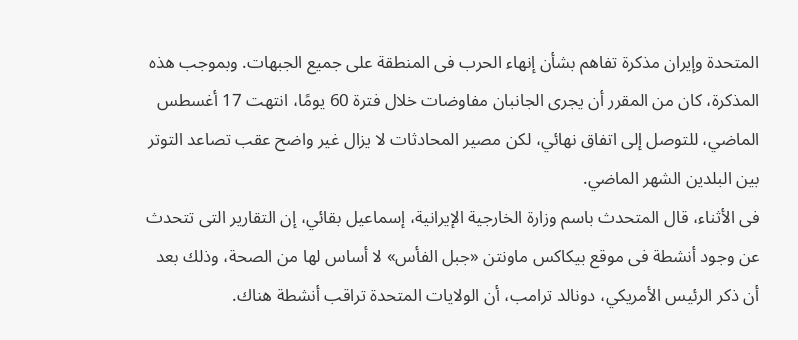المتحدة وإيران مذكرة تفاهم بشأن إنهاء الحرب فى المنطقة على جميع الجبهات. وبموجب هذه المذكرة، كان من المقرر أن يجرى الجانبان مفاوضات خلال فترة 60 يومًا، انتهت 17 أغسطس الماضي، للتوصل إلى اتفاق نهائي، لكن مصير المحادثات لا يزال غير واضح عقب تصاعد التوتر بين البلدين الشهر الماضي.
فى الأثناء، قال المتحدث باسم وزارة الخارجية الإيرانية، إسماعيل بقائي، إن التقارير التى تتحدث عن وجود أنشطة فى موقع بيكاكس ماونتن «جبل الفأس» لا أساس لها من الصحة، وذلك بعد أن ذكر الرئيس الأمريكي، دونالد ترامب، أن الولايات المتحدة تراقب أنشطة هناك.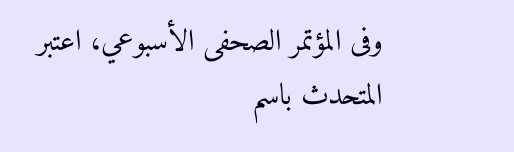وفى المؤتمر الصحفى الأسبوعي، اعتبر المتحدث باسم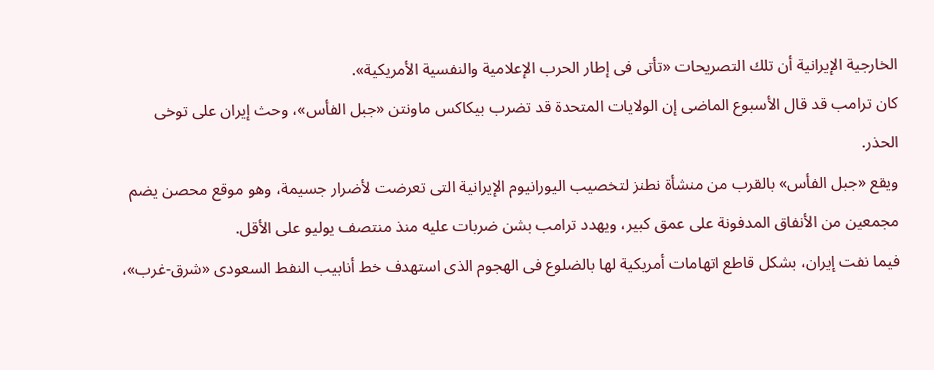الخارجية الإيرانية أن تلك التصريحات «تأتى فى إطار الحرب الإعلامية والنفسية الأمريكية».
كان ترامب قد قال الأسبوع الماضى إن الولايات المتحدة قد تضرب بيكاكس ماونتن «جبل الفأس»، وحث إيران على توخى الحذر.
ويقع «جبل الفأس» بالقرب من منشأة نطنز لتخصيب اليورانيوم الإيرانية التى تعرضت لأضرار جسيمة، وهو موقع محصن يضم مجمعين من الأنفاق المدفونة على عمق كبير، ويهدد ترامب بشن ضربات عليه منذ منتصف يوليو على الأقل.
فيما نفت إيران، بشكل قاطع اتهامات أمريكية لها بالضلوع فى الهجوم الذى استهدف خط أنابيب النفط السعودى «شرق-غرب»،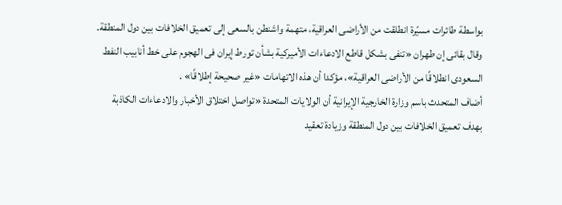بواسطة طائرات مسيّرة انطلقت من الأراضى العراقية، متهمة واشنطن بالسعى إلى تعميق الخلافات بين دول المنطقة.
وقال بقائى إن طهران «تنفى بشكل قاطع الادعاءات الأميركية بشأن تورط إيران فى الهجوم على خط أنابيب النفط السعودى انطلاقًا من الأراضى العراقية»، مؤكدا أن هذه الاتهامات «غير صحيحة إطلاقًا» .
أضاف المتحدث باسم وزارة الخارجية الإيرانية أن الولايات المتحدة «تواصل اختلاق الأخبار والادعاءات الكاذبة بهدف تعميق الخلافات بين دول المنطقة وزيادة تعقيد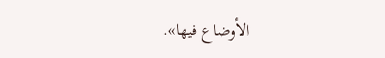الأوضاع فيها».